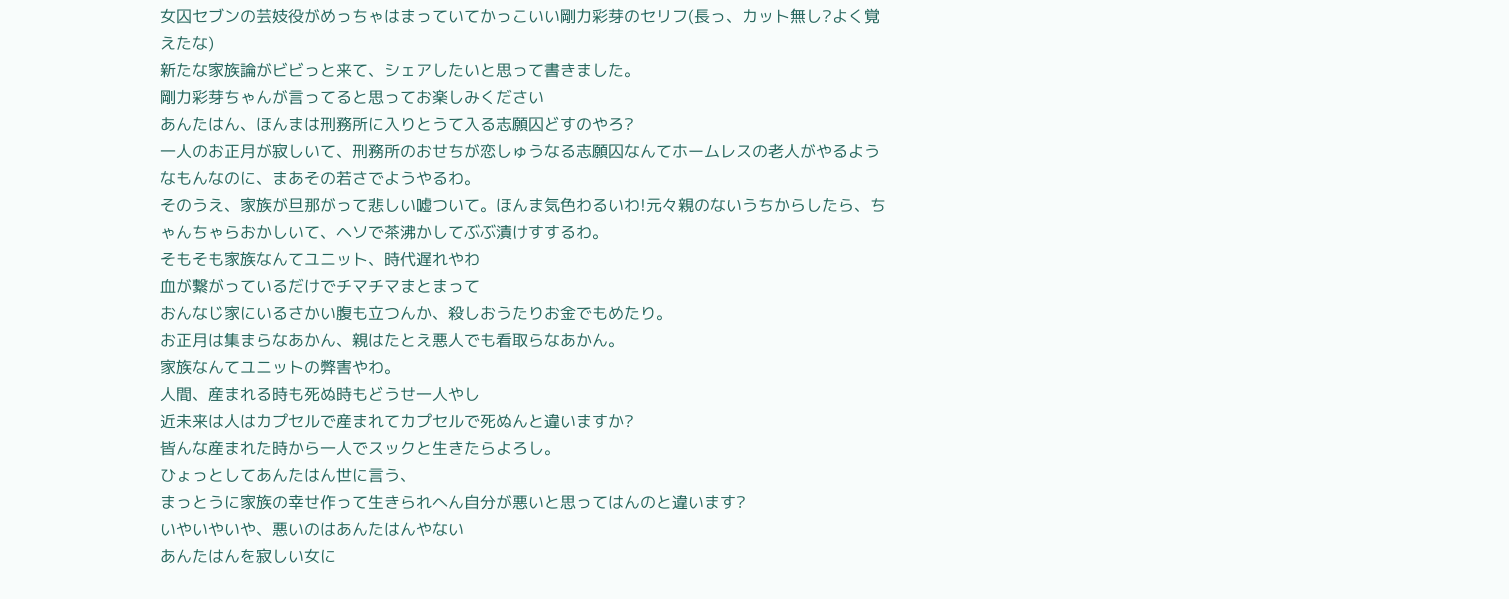女囚セブンの芸妓役がめっちゃはまっていてかっこいい剛力彩芽のセリフ(長っ、カット無し?よく覚えたな)
新たな家族論がビビっと来て、シェアしたいと思って書きました。
剛力彩芽ちゃんが言ってると思ってお楽しみください
あんたはん、ほんまは刑務所に入りとうて入る志願囚どすのやろ?
一人のお正月が寂しいて、刑務所のおせちが恋しゅうなる志願囚なんてホームレスの老人がやるようなもんなのに、まあその若さでようやるわ。
そのうえ、家族が旦那がって悲しい嘘ついて。ほんま気色わるいわ!元々親のないうちからしたら、ちゃんちゃらおかしいて、ヘソで茶沸かしてぶぶ漬けすするわ。
そもそも家族なんてユニット、時代遅れやわ
血が繋がっているだけでチマチマまとまって
おんなじ家にいるさかい腹も立つんか、殺しおうたりお金でもめたり。
お正月は集まらなあかん、親はたとえ悪人でも看取らなあかん。
家族なんてユニットの弊害やわ。
人間、産まれる時も死ぬ時もどうせ一人やし
近未来は人はカプセルで産まれてカプセルで死ぬんと違いますか?
皆んな産まれた時から一人でスックと生きたらよろし。
ひょっとしてあんたはん世に言う、
まっとうに家族の幸せ作って生きられへん自分が悪いと思ってはんのと違います?
いやいやいや、悪いのはあんたはんやない
あんたはんを寂しい女に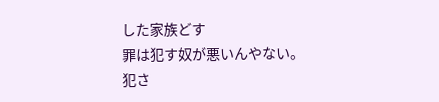した家族どす
罪は犯す奴が悪いんやない。
犯さ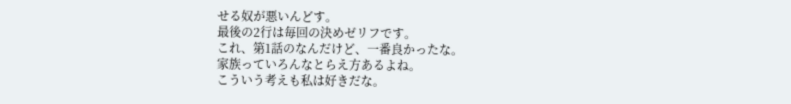せる奴が悪いんどす。
最後の2行は毎回の決めゼリフです。
これ、第1話のなんだけど、一番良かったな。
家族っていろんなとらえ方あるよね。
こういう考えも私は好きだな。